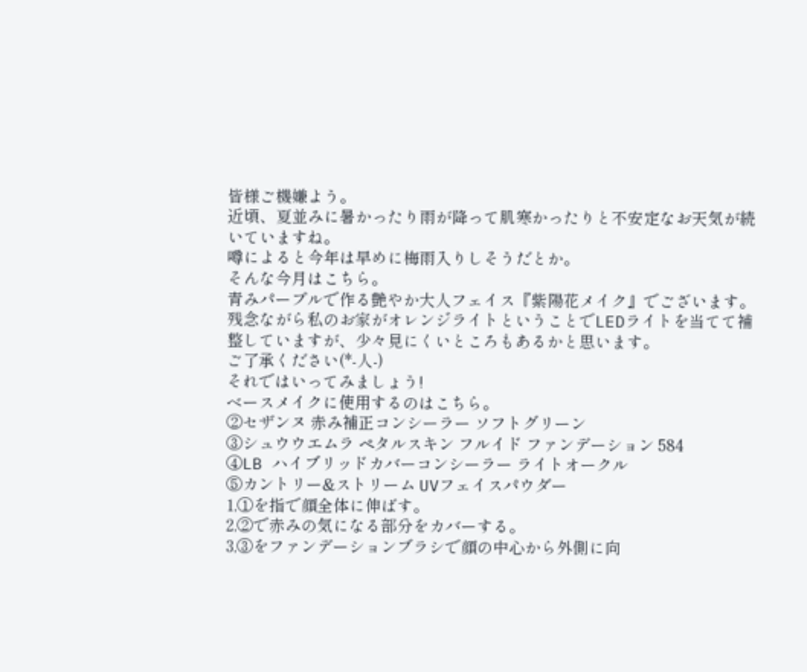皆様ご機嫌よう。
近頃、夏並みに暑かったり雨が降って肌寒かったりと不安定なお天気が続いていますね。
噂によると今年は早めに梅雨入りしそうだとか。
そんな今月はこちら。
青みパープルで作る艶やか大人フェイス『紫陽花メイク』でございます。
残念ながら私のお家がオレンジライトということでLEDライトを当てて補整していますが、少々見にくいところもあるかと思います。
ご了承ください(*-人-)
それではいってみましょう!
ベースメイクに使用するのはこちら。
②セザンヌ 赤み補正コンシーラー ソフトグリーン
③シュウウエムラ ペタルスキン フルイド ファンデーション 584
④LB ハイブリッドカバーコンシーラー ライトオークル
⑤カントリー&ストリーム UVフェイスパウダー
1,①を指で顔全体に伸ばす。
2,②で赤みの気になる部分をカバーする。
3,③をファンデーションブラシで顔の中心から外側に向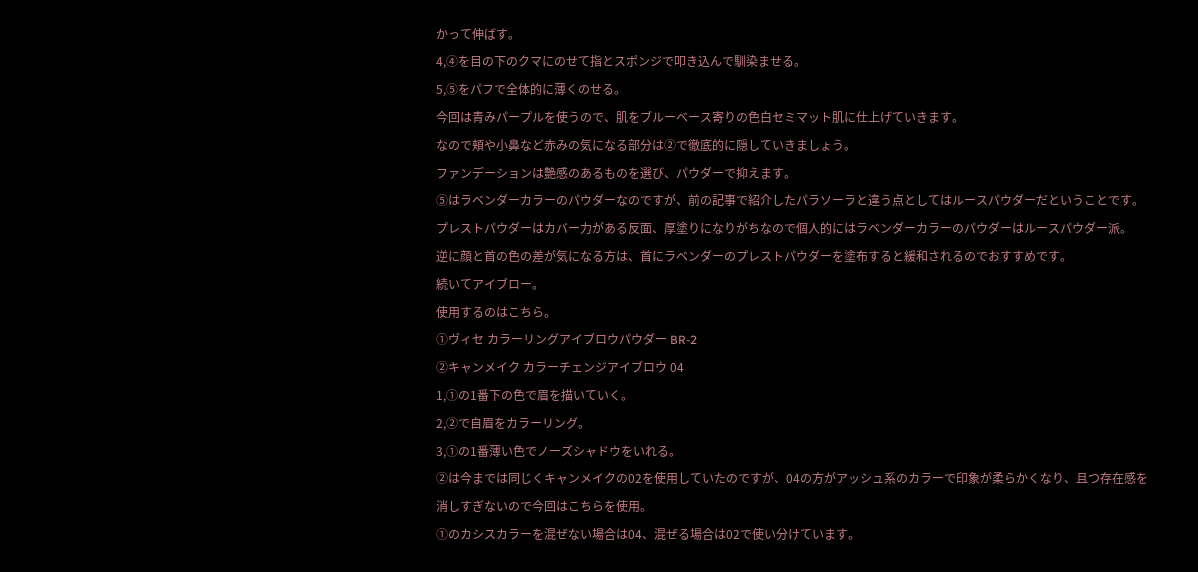かって伸ばす。
4,④を目の下のクマにのせて指とスポンジで叩き込んで馴染ませる。
5,⑤をパフで全体的に薄くのせる。
今回は青みパープルを使うので、肌をブルーベース寄りの色白セミマット肌に仕上げていきます。
なので頬や小鼻など赤みの気になる部分は②で徹底的に隠していきましょう。
ファンデーションは艶感のあるものを選び、パウダーで抑えます。
⑤はラベンダーカラーのパウダーなのですが、前の記事で紹介したパラソーラと違う点としてはルースパウダーだということです。
プレストパウダーはカバー力がある反面、厚塗りになりがちなので個人的にはラベンダーカラーのパウダーはルースパウダー派。
逆に顔と首の色の差が気になる方は、首にラベンダーのプレストパウダーを塗布すると緩和されるのでおすすめです。
続いてアイブロー。
使用するのはこちら。
①ヴィセ カラーリングアイブロウパウダー BR-2
②キャンメイク カラーチェンジアイブロウ 04
1,①の1番下の色で眉を描いていく。
2,②で自眉をカラーリング。
3,①の1番薄い色でノーズシャドウをいれる。
②は今までは同じくキャンメイクの02を使用していたのですが、04の方がアッシュ系のカラーで印象が柔らかくなり、且つ存在感を消しすぎないので今回はこちらを使用。
①のカシスカラーを混ぜない場合は04、混ぜる場合は02で使い分けています。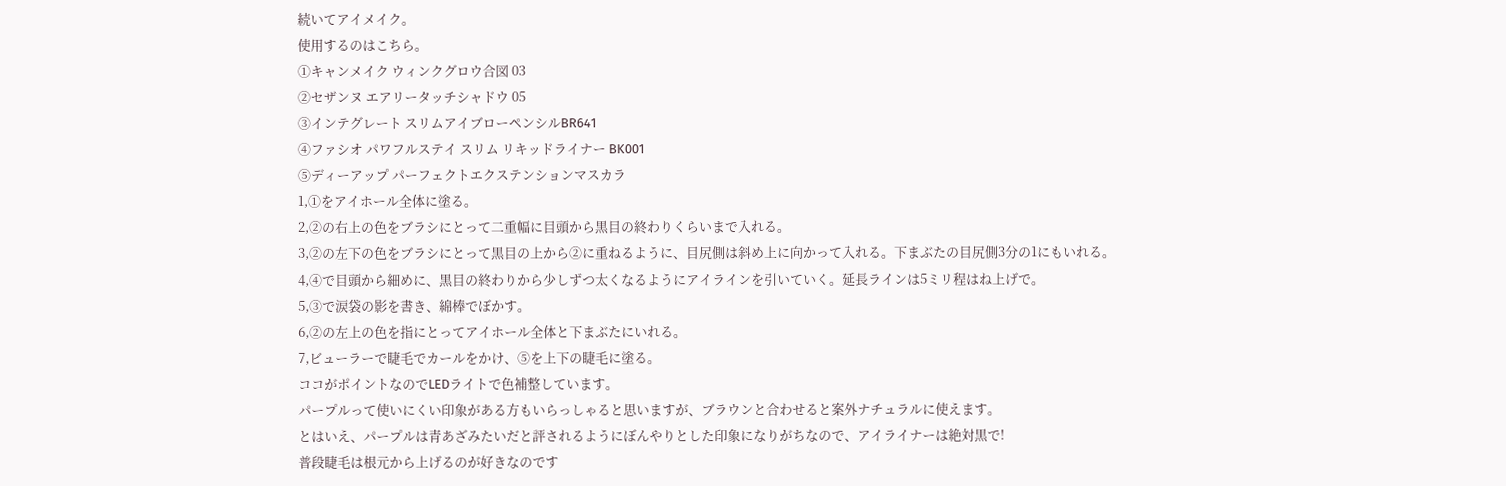続いてアイメイク。
使用するのはこちら。
①キャンメイク ウィンクグロウ合図 03
②セザンヌ エアリータッチシャドウ 05
③インテグレート スリムアイブローペンシルBR641
④ファシオ パワフルステイ スリム リキッドライナー BK001
⑤ディーアップ パーフェクトエクステンションマスカラ
1,①をアイホール全体に塗る。
2,②の右上の色をブラシにとって二重幅に目頭から黒目の終わりくらいまで入れる。
3,②の左下の色をブラシにとって黒目の上から②に重ねるように、目尻側は斜め上に向かって入れる。下まぶたの目尻側3分の1にもいれる。
4,④で目頭から細めに、黒目の終わりから少しずつ太くなるようにアイラインを引いていく。延長ラインは5ミリ程はね上げで。
5,③で涙袋の影を書き、綿棒でぼかす。
6,②の左上の色を指にとってアイホール全体と下まぶたにいれる。
7,ビューラーで睫毛でカールをかけ、⑤を上下の睫毛に塗る。
ココがポイントなのでLEDライトで色補整しています。
パープルって使いにくい印象がある方もいらっしゃると思いますが、ブラウンと合わせると案外ナチュラルに使えます。
とはいえ、パープルは青あざみたいだと評されるようにぼんやりとした印象になりがちなので、アイライナーは絶対黒で!
普段睫毛は根元から上げるのが好きなのです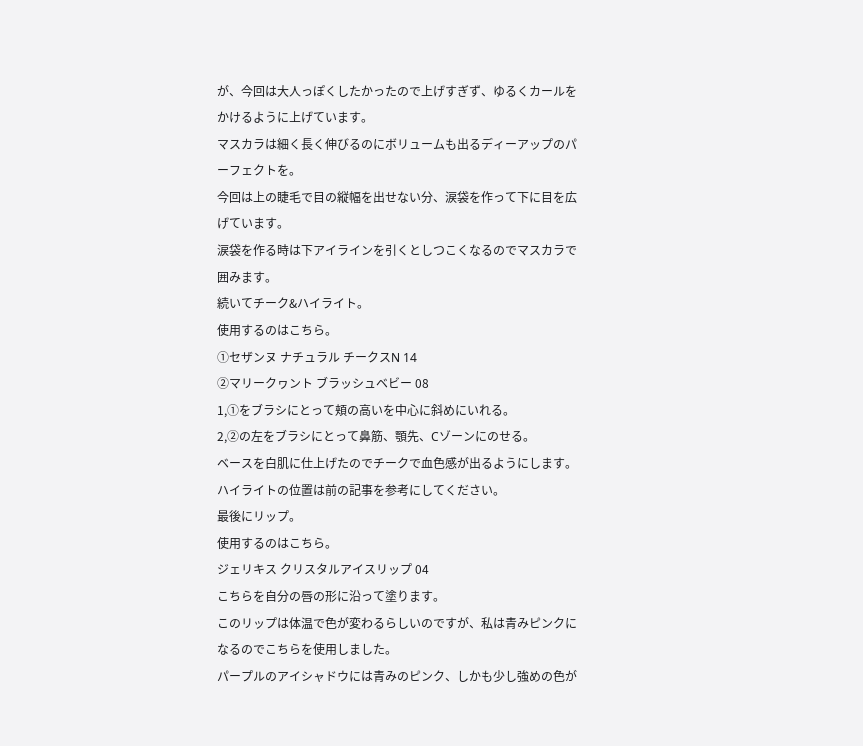が、今回は大人っぽくしたかったので上げすぎず、ゆるくカールをかけるように上げています。
マスカラは細く長く伸びるのにボリュームも出るディーアップのパーフェクトを。
今回は上の睫毛で目の縦幅を出せない分、涙袋を作って下に目を広げています。
涙袋を作る時は下アイラインを引くとしつこくなるのでマスカラで囲みます。
続いてチーク&ハイライト。
使用するのはこちら。
①セザンヌ ナチュラル チークスN 14
②マリークヮント ブラッシュベビー 08
1,①をブラシにとって頬の高いを中心に斜めにいれる。
2,②の左をブラシにとって鼻筋、顎先、Cゾーンにのせる。
ベースを白肌に仕上げたのでチークで血色感が出るようにします。
ハイライトの位置は前の記事を参考にしてください。
最後にリップ。
使用するのはこちら。
ジェリキス クリスタルアイスリップ 04
こちらを自分の唇の形に沿って塗ります。
このリップは体温で色が変わるらしいのですが、私は青みピンクになるのでこちらを使用しました。
パープルのアイシャドウには青みのピンク、しかも少し強めの色が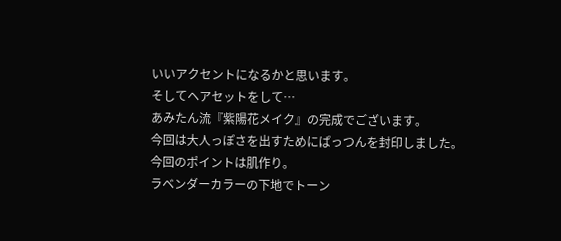いいアクセントになるかと思います。
そしてヘアセットをして…
あみたん流『紫陽花メイク』の完成でございます。
今回は大人っぽさを出すためにぱっつんを封印しました。
今回のポイントは肌作り。
ラベンダーカラーの下地でトーン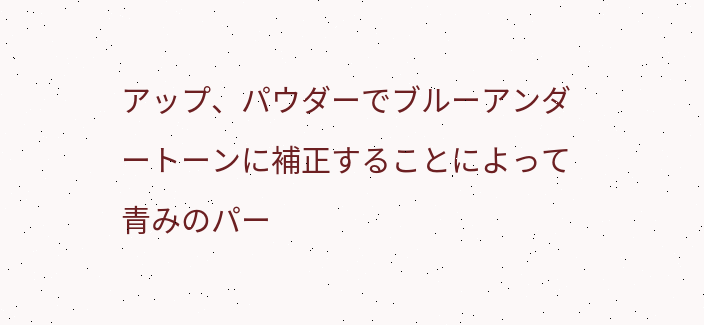アップ、パウダーでブルーアンダートーンに補正することによって青みのパー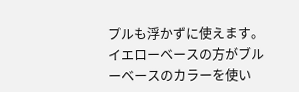プルも浮かずに使えます。
イエローベースの方がブルーベースのカラーを使い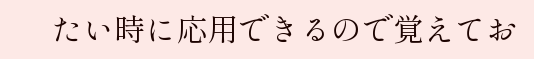たい時に応用できるので覚えてお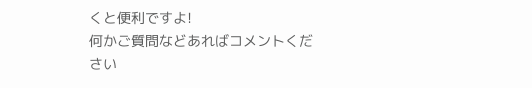くと便利ですよ!
何かご質問などあればコメントください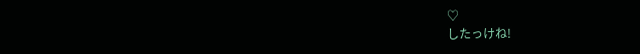♡
したっけね!